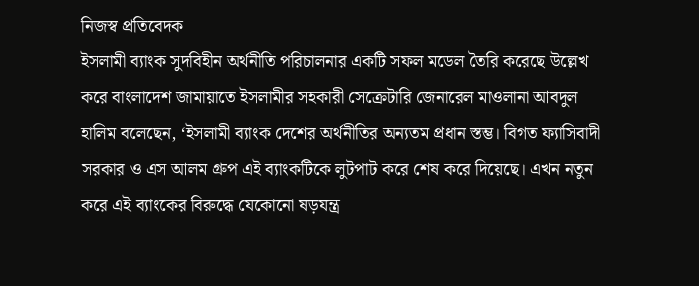নিজস্ব প্রতিবেদক
ইসলামী ব্যাংক সুদবিহীন অর্থনীতি পরিচালনার একটি সফল মডেল তৈরি করেছে উল্লেখ করে বাংলাদেশ জামায়াতে ইসলামীর সহকারী সেক্রেটারি জেনারেল মাওলানা আবদুল হালিম বলেছেন, ‘ইসলামী ব্যাংক দেশের অর্থনীতির অন্যতম প্রধান স্তম্ভ। বিগত ফ্যাসিবাদী সরকার ও এস আলম গ্রুপ এই ব্যাংকটিকে লুটপাট করে শেষ করে দিয়েছে। এখন নতুন করে এই ব্যাংকের বিরুদ্ধে যেকোনো ষড়যন্ত্র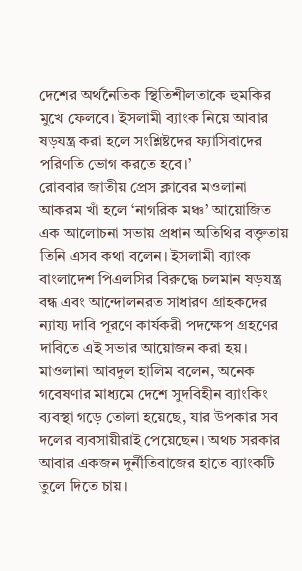দেশের অর্থনৈতিক স্থিতিশীলতাকে হুমকির মুখে ফেলবে। ইসলামী ব্যাংক নিয়ে আবার ষড়যন্ত্র করা হলে সংশ্লিষ্টদের ফ্যাসিবাদের পরিণতি ভোগ করতে হবে।’
রোববার জাতীয় প্রেস ক্লাবের মওলানা আকরম খাঁ হলে ‘নাগরিক মঞ্চ’ আয়োজিত এক আলোচনা সভায় প্রধান অতিথির বক্তৃতায় তিনি এসব কথা বলেন। ইসলামী ব্যাংক বাংলাদেশ পিএলসির বিরুদ্ধে চলমান ষড়যন্ত্র বন্ধ এবং আন্দোলনরত সাধারণ গ্রাহকদের ন্যায্য দাবি পূরণে কার্যকরী পদক্ষেপ গ্রহণের দাবিতে এই সভার আয়োজন করা হয়।
মাওলানা আবদুল হালিম বলেন, অনেক গবেষণার মাধ্যমে দেশে সুদবিহীন ব্যাংকিং ব্যবস্থা গড়ে তোলা হয়েছে, যার উপকার সব দলের ব্যবসায়ীরাই পেয়েছেন। অথচ সরকার আবার একজন দুর্নীতিবাজের হাতে ব্যাংকটি তুলে দিতে চায়।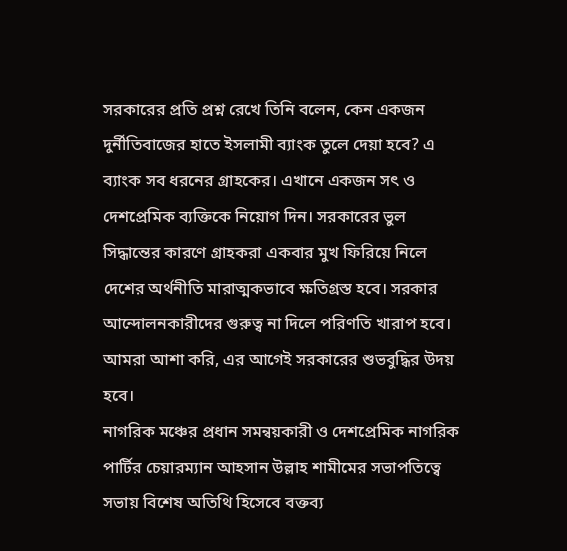সরকারের প্রতি প্রশ্ন রেখে তিনি বলেন, কেন একজন দুর্নীতিবাজের হাতে ইসলামী ব্যাংক তুলে দেয়া হবে? এ ব্যাংক সব ধরনের গ্রাহকের। এখানে একজন সৎ ও দেশপ্রেমিক ব্যক্তিকে নিয়োগ দিন। সরকারের ভুল সিদ্ধান্তের কারণে গ্রাহকরা একবার মুখ ফিরিয়ে নিলে দেশের অর্থনীতি মারাত্মকভাবে ক্ষতিগ্রস্ত হবে। সরকার আন্দোলনকারীদের গুরুত্ব না দিলে পরিণতি খারাপ হবে। আমরা আশা করি, এর আগেই সরকারের শুভবুদ্ধির উদয় হবে।
নাগরিক মঞ্চের প্রধান সমন্বয়কারী ও দেশপ্রেমিক নাগরিক পার্টির চেয়ারম্যান আহসান উল্লাহ শামীমের সভাপতিত্বে সভায় বিশেষ অতিথি হিসেবে বক্তব্য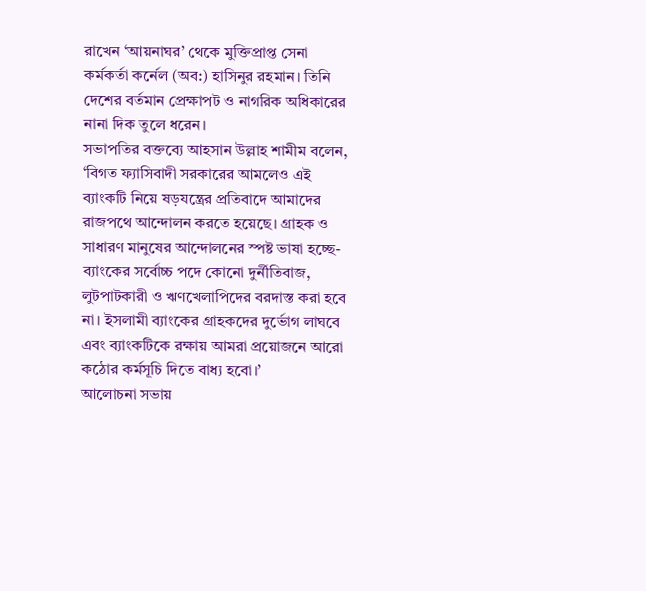রাখেন ‘আয়নাঘর’ থেকে মুক্তিপ্রাপ্ত সেনা কর্মকর্তা কর্নেল (অব:) হাসিনুর রহমান। তিনি দেশের বর্তমান প্রেক্ষাপট ও নাগরিক অধিকারের নানা দিক তুলে ধরেন।
সভাপতির বক্তব্যে আহসান উল্লাহ শামীম বলেন, ‘বিগত ফ্যাসিবাদী সরকারের আমলেও এই ব্যাংকটি নিয়ে ষড়যন্ত্রের প্রতিবাদে আমাদের রাজপথে আন্দোলন করতে হয়েছে। গ্রাহক ও সাধারণ মানুষের আন্দোলনের স্পষ্ট ভাষা হচ্ছে- ব্যাংকের সর্বোচ্চ পদে কোনো দুর্নীতিবাজ, লুটপাটকারী ও ঋণখেলাপিদের বরদাস্ত করা হবে না। ইসলামী ব্যাংকের গ্রাহকদের দুর্ভোগ লাঘবে এবং ব্যাংকটিকে রক্ষায় আমরা প্রয়োজনে আরো কঠোর কর্মসূচি দিতে বাধ্য হবো।’
আলোচনা সভায়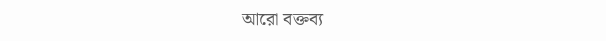আরো বক্তব্য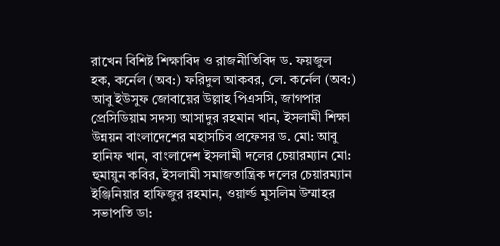রাখেন বিশিষ্ট শিক্ষাবিদ ও রাজনীতিবিদ ড. ফয়জুল হক, কর্নেল (অব:) ফরিদুল আকবর, লে. কর্নেল (অব:) আবু ইউসুফ জোবায়ের উল্লাহ পিএসসি, জাগপার প্রেসিডিয়াম সদস্য আসাদুর রহমান খান, ইসলামী শিক্ষা উন্নয়ন বাংলাদেশের মহাসচিব প্রফেসর ড. মো: আবু হানিফ খান, বাংলাদেশ ইসলামী দলের চেয়ারম্যান মো: হুমায়ুন কবির, ইসলামী সমাজতান্ত্রিক দলের চেয়ারম্যান ইঞ্জিনিয়ার হাফিজুর রহমান, ওয়ার্ল্ড মুসলিম উম্মাহর সভাপতি ডা: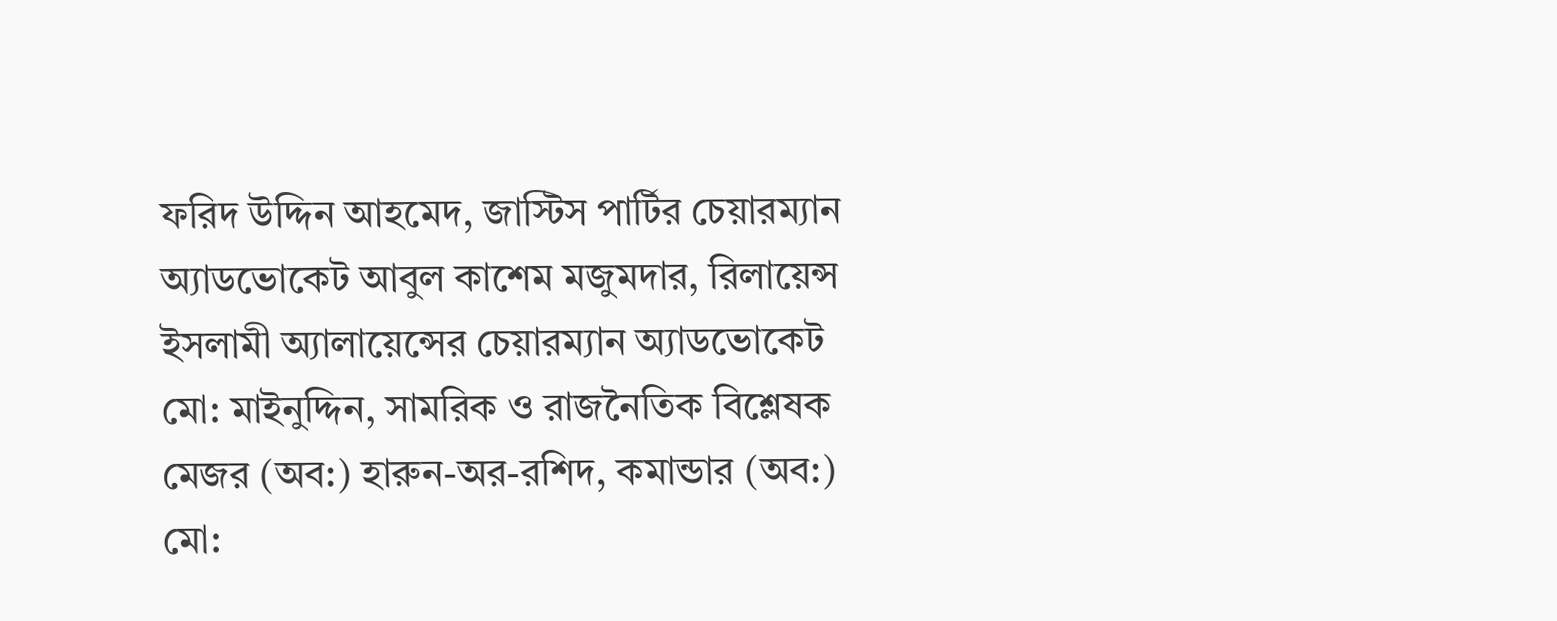ফরিদ উদ্দিন আহমেদ, জাস্টিস পার্টির চেয়ারম্যান অ্যাডভোকেট আবুল কাশেম মজুমদার, রিলায়েন্স ইসলামী অ্যালায়েন্সের চেয়ারম্যান অ্যাডভোকেট মো: মাইনুদ্দিন, সামরিক ও রাজনৈতিক বিশ্লেষক মেজর (অব:) হারুন-অর-রশিদ, কমান্ডার (অব:) মো: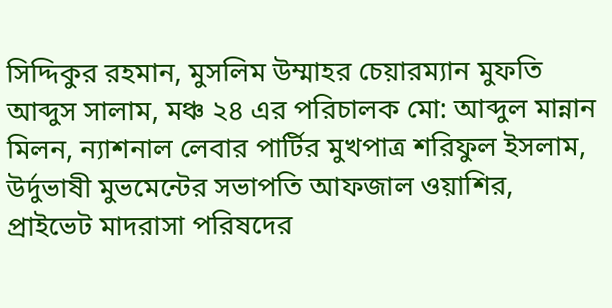সিদ্দিকুর রহমান, মুসলিম উম্মাহর চেয়ারম্যান মুফতি আব্দুস সালাম, মঞ্চ ২৪ এর পরিচালক মো: আব্দুল মান্নান মিলন, ন্যাশনাল লেবার পার্টির মুখপাত্র শরিফুল ইসলাম, উর্দুভাষী মুভমেন্টের সভাপতি আফজাল ওয়াশির, প্রাইভেট মাদরাসা পরিষদের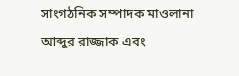সাংগঠনিক সম্পাদক মাওলানা আব্দুর রাজ্জাক এবং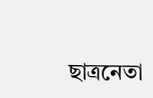ছাত্রনেতা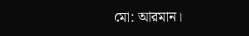মো: আরমান।